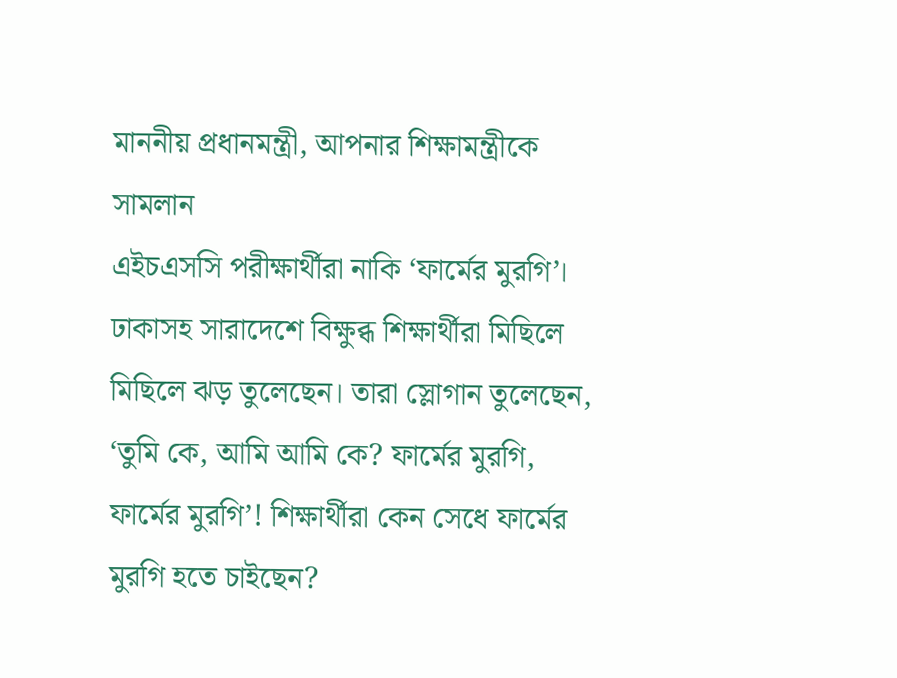মাননীয় প্রধানমন্ত্রী, আপনার শিক্ষামন্ত্রীকে সামলান
এইচএসসি পরীক্ষার্থীরা নাকি ‘ফার্মের মুরগি’। ঢাকাসহ সারাদেশে বিক্ষুব্ধ শিক্ষার্থীরা মিছিলে মিছিলে ঝড় তুলেছেন। তারা স্লোগান তুলেছেন, ‘তুমি কে, আমি আমি কে? ফার্মের মুরগি, ফার্মের মুরগি’! শিক্ষার্থীরা কেন সেধে ফার্মের মুরগি হতে চাইছেন?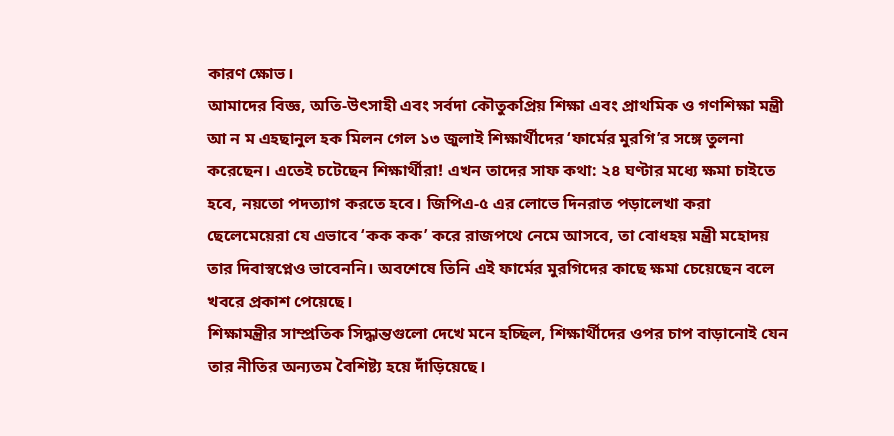কারণ ক্ষোভ।
আমাদের বিজ্ঞ, অতি-উৎসাহী এবং সর্বদা কৌতুকপ্রিয় শিক্ষা এবং প্রাথমিক ও গণশিক্ষা মন্ত্রী আ ন ম এহছানুল হক মিলন গেল ১৩ জুলাই শিক্ষার্থীদের ‘ফার্মের মুরগি’র সঙ্গে তুলনা করেছেন। এতেই চটেছেন শিক্ষার্থীরা! এখন তাদের সাফ কথা: ২৪ ঘণ্টার মধ্যে ক্ষমা চাইতে হবে, নয়তো পদত্যাগ করতে হবে। জিপিএ-৫ এর লোভে দিনরাত পড়ালেখা করা ছেলেমেয়েরা যে এভাবে ‘কক কক’ করে রাজপথে নেমে আসবে, তা বোধহয় মন্ত্রী মহোদয় তার দিবাস্বপ্নেও ভাবেননি। অবশেষে তিনি এই ফার্মের মুরগিদের কাছে ক্ষমা চেয়েছেন বলে খবরে প্রকাশ পেয়েছে।
শিক্ষামন্ত্রীর সাম্প্রতিক সিদ্ধান্তগুলো দেখে মনে হচ্ছিল, শিক্ষার্থীদের ওপর চাপ বাড়ানোই যেন তার নীতির অন্যতম বৈশিষ্ট্য হয়ে দাঁড়িয়েছে।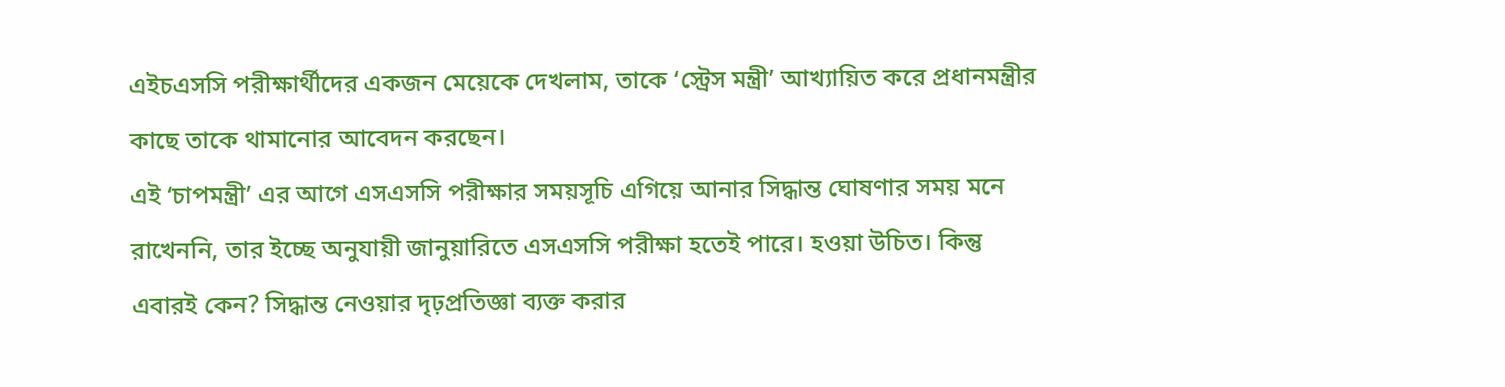এইচএসসি পরীক্ষার্থীদের একজন মেয়েকে দেখলাম, তাকে ‘স্ট্রেস মন্ত্রী’ আখ্যায়িত করে প্রধানমন্ত্রীর কাছে তাকে থামানোর আবেদন করছেন।
এই ‘চাপমন্ত্রী’ এর আগে এসএসসি পরীক্ষার সময়সূচি এগিয়ে আনার সিদ্ধান্ত ঘোষণার সময় মনে রাখেননি, তার ইচ্ছে অনুযায়ী জানুয়ারিতে এসএসসি পরীক্ষা হতেই পারে। হওয়া উচিত। কিন্তু এবারই কেন? সিদ্ধান্ত নেওয়ার দৃঢ়প্রতিজ্ঞা ব্যক্ত করার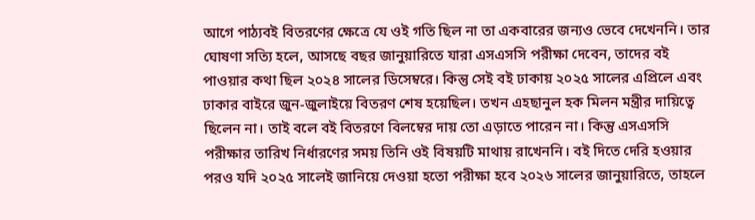আগে পাঠ্যবই বিতরণের ক্ষেত্রে যে ওই গতি ছিল না তা একবারের জন্যও ভেবে দেখেননি। তার ঘোষণা সত্যি হলে, আসছে বছর জানুয়ারিতে যারা এসএসসি পরীক্ষা দেবেন, তাদের বই পাওয়ার কথা ছিল ২০২৪ সালের ডিসেম্বরে। কিন্তু সেই বই ঢাকায় ২০২৫ সালের এপ্রিলে এবং ঢাকার বাইরে জুন-জুলাইয়ে বিতরণ শেষ হয়েছিল। তখন এহছানুল হক মিলন মন্ত্রীর দায়িত্বে ছিলেন না। তাই বলে বই বিতরণে বিলম্বের দায় তো এড়াতে পারেন না। কিন্তু এসএসসি পরীক্ষার তারিখ নির্ধারণের সময় তিনি ওই বিষয়টি মাথায় রাখেননি। বই দিতে দেরি হওয়ার পরও যদি ২০২৫ সালেই জানিয়ে দেওয়া হতো পরীক্ষা হবে ২০২৬ সালের জানুয়ারিতে, তাহলে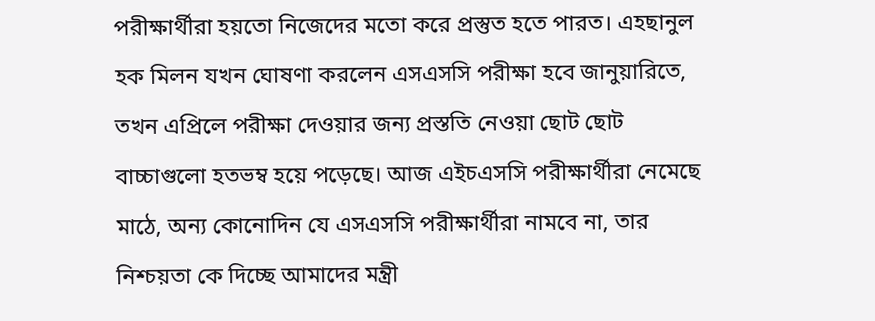পরীক্ষার্থীরা হয়তো নিজেদের মতো করে প্রস্তুত হতে পারত। এহছানুল হক মিলন যখন ঘোষণা করলেন এসএসসি পরীক্ষা হবে জানুয়ারিতে, তখন এপ্রিলে পরীক্ষা দেওয়ার জন্য প্রস্ততি নেওয়া ছোট ছোট বাচ্চাগুলো হতভম্ব হয়ে পড়েছে। আজ এইচএসসি পরীক্ষার্থীরা নেমেছে মাঠে, অন্য কোনোদিন যে এসএসসি পরীক্ষার্থীরা নামবে না, তার নিশ্চয়তা কে দিচ্ছে আমাদের মন্ত্রী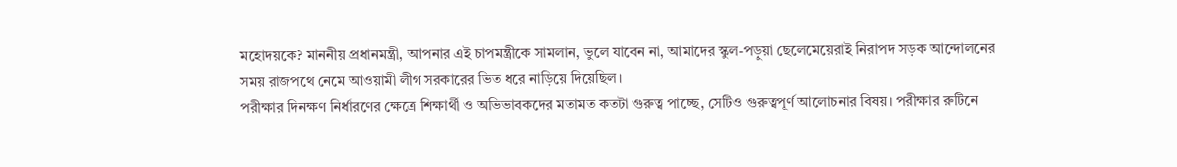মহোদয়কে? মাননীয় প্রধানমন্ত্রী, আপনার এই চাপমন্ত্রীকে সামলান, ভুলে যাবেন না, আমাদের স্কুল-পড়ুয়া ছেলেমেয়েরাই নিরাপদ সড়ক আন্দোলনের সময় রাজপথে নেমে আওয়ামী লীগ সরকারের ভিত ধরে নাড়িয়ে দিয়েছিল।
পরীক্ষার দিনক্ষণ নির্ধারণের ক্ষেত্রে শিক্ষার্থী ও অভিভাবকদের মতামত কতটা গুরুত্ব পাচ্ছে, সেটিও গুরুত্বপূর্ণ আলোচনার বিষয়। পরীক্ষার রুটিনে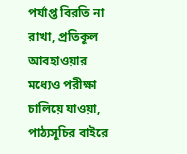পর্যাপ্ত বিরতি না রাখা, প্রতিকূল আবহাওয়ার মধ্যেও পরীক্ষা চালিয়ে যাওয়া, পাঠ্যসূচির বাইরে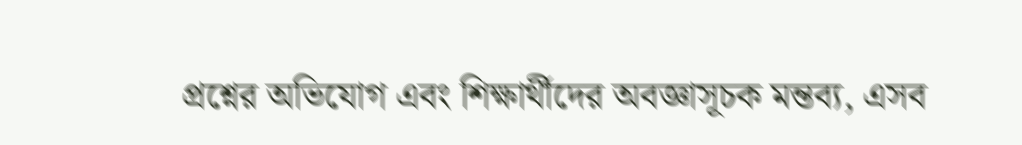প্রশ্নের অভিযোগ এবং শিক্ষার্থীদের অবজ্ঞাসূচক মন্তব্য, এসব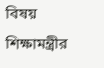বিষয় শিক্ষামন্ত্রীর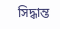সিদ্ধান্ত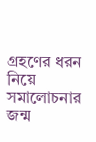গ্রহণের ধরন নিয়ে সমালোচনার জন্ম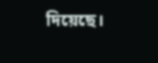দিয়েছে।